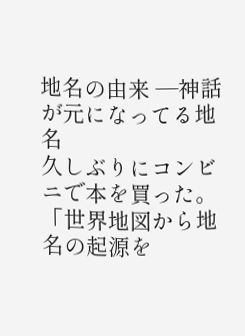地名の由来 ―神話が元になってる地名
久しぶりにコンビニで本を買った。
「世界地図から地名の起源を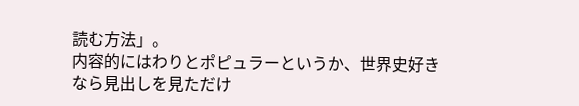読む方法」。
内容的にはわりとポピュラーというか、世界史好きなら見出しを見ただけ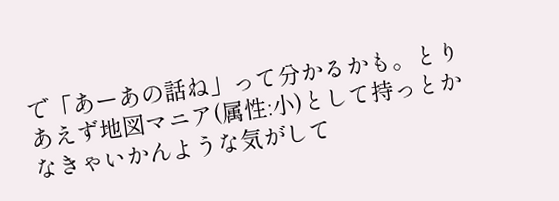で「あーあの話ね」って分かるかも。とりあえず地図マニア(属性:小)として持っとかなきゃいかんような気がして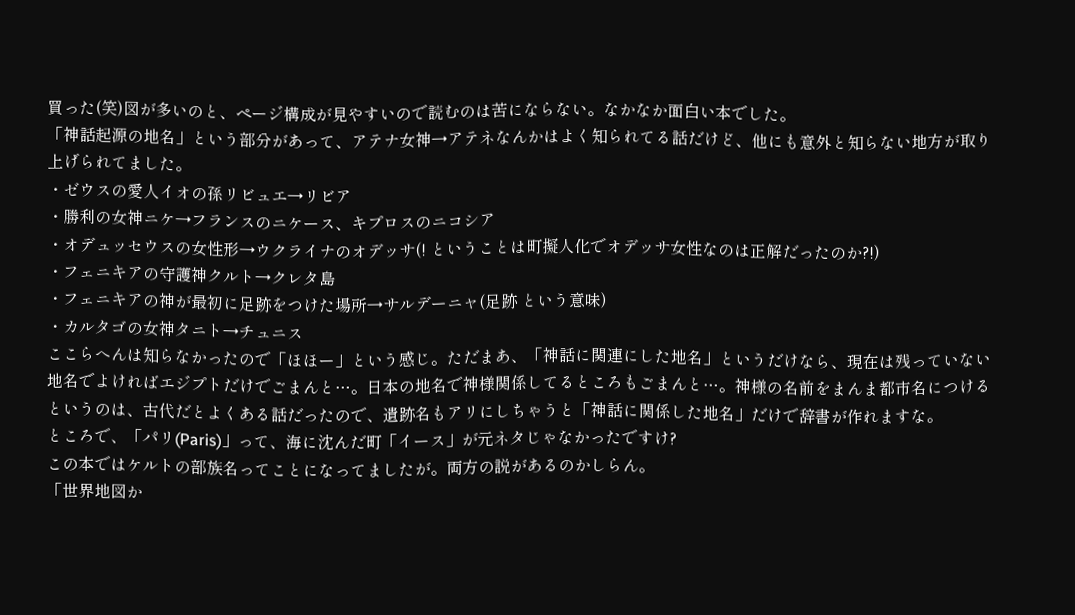買った(笑)図が多いのと、ページ構成が見やすいので読むのは苦にならない。なかなか面白い本でした。
「神話起源の地名」という部分があって、アテナ女神→アテネなんかはよく知られてる話だけど、他にも意外と知らない地方が取り上げられてました。
・ゼウスの愛人イオの孫リビュエ→リビア
・勝利の女神ニケ→フランスのニケース、キプロスのニコシア
・オデュッセウスの女性形→ウクライナのオデッサ(! ということは町擬人化でオデッサ女性なのは正解だったのか?!)
・フェニキアの守護神クルト→クレタ島
・フェニキアの神が最初に足跡をつけた場所→サルデーニャ(足跡 という意味)
・カルタゴの女神タニト→チュニス
ここらへんは知らなかったので「ほほー」という感じ。ただまあ、「神話に関連にした地名」というだけなら、現在は残っていない地名でよければエジプトだけでごまんと…。日本の地名で神様関係してるところもごまんと…。神様の名前をまんま都市名につけるというのは、古代だとよくある話だったので、遺跡名もアリにしちゃうと「神話に関係した地名」だけで辞書が作れますな。
ところで、「パリ(Paris)」って、海に沈んだ町「イース」が元ネタじゃなかったですけ?
この本ではケルトの部族名ってことになってましたが。両方の説があるのかしらん。
「世界地図か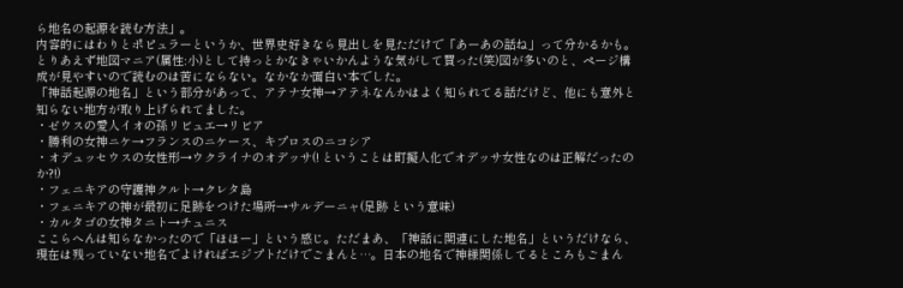ら地名の起源を読む方法」。
内容的にはわりとポピュラーというか、世界史好きなら見出しを見ただけで「あーあの話ね」って分かるかも。とりあえず地図マニア(属性:小)として持っとかなきゃいかんような気がして買った(笑)図が多いのと、ページ構成が見やすいので読むのは苦にならない。なかなか面白い本でした。
「神話起源の地名」という部分があって、アテナ女神→アテネなんかはよく知られてる話だけど、他にも意外と知らない地方が取り上げられてました。
・ゼウスの愛人イオの孫リビュエ→リビア
・勝利の女神ニケ→フランスのニケース、キプロスのニコシア
・オデュッセウスの女性形→ウクライナのオデッサ(! ということは町擬人化でオデッサ女性なのは正解だったのか?!)
・フェニキアの守護神クルト→クレタ島
・フェニキアの神が最初に足跡をつけた場所→サルデーニャ(足跡 という意味)
・カルタゴの女神タニト→チュニス
ここらへんは知らなかったので「ほほー」という感じ。ただまあ、「神話に関連にした地名」というだけなら、現在は残っていない地名でよければエジプトだけでごまんと…。日本の地名で神様関係してるところもごまん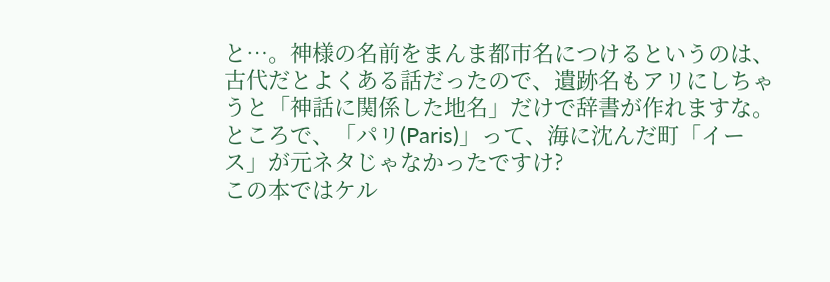と…。神様の名前をまんま都市名につけるというのは、古代だとよくある話だったので、遺跡名もアリにしちゃうと「神話に関係した地名」だけで辞書が作れますな。
ところで、「パリ(Paris)」って、海に沈んだ町「イース」が元ネタじゃなかったですけ?
この本ではケル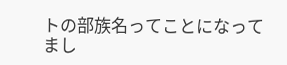トの部族名ってことになってまし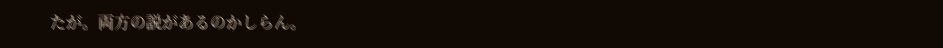たが。両方の説があるのかしらん。